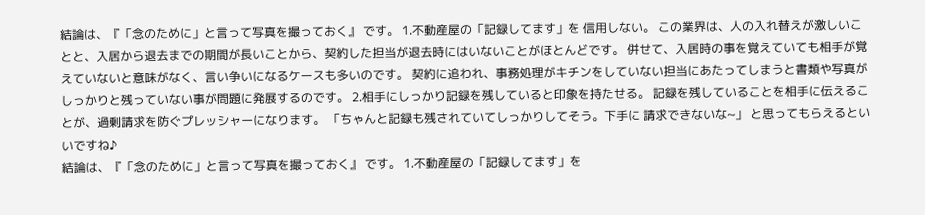結論は、『「念のために」と言って写真を撮っておく』 です。 1.不動産屋の「記録してます」を 信用しない。 この業界は、人の入れ替えが激しいことと、入居から退去までの期間が長いことから、契約した担当が退去時にはいないことがほとんどです。 併せて、入居時の事を覚えていても相手が覚えていないと意味がなく、言い争いになるケースも多いのです。 契約に追われ、事務処理がキチンをしていない担当にあたってしまうと書類や写真がしっかりと残っていない事が問題に発展するのです。 2.相手にしっかり記録を残していると印象を持たせる。 記録を残していることを相手に伝えることが、過剰請求を防ぐプレッシャーになります。 「ちゃんと記録も残されていてしっかりしてそう。下手に 請求できないな~」 と思ってもらえるといいですね♪
結論は、『「念のために」と言って写真を撮っておく』 です。 1.不動産屋の「記録してます」を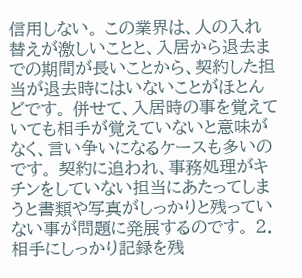信用しない。 この業界は、人の入れ替えが激しいことと、入居から退去までの期間が長いことから、契約した担当が退去時にはいないことがほとんどです。 併せて、入居時の事を覚えていても相手が覚えていないと意味がなく、言い争いになるケースも多いのです。 契約に追われ、事務処理がキチンをしていない担当にあたってしまうと書類や写真がしっかりと残っていない事が問題に発展するのです。 2.相手にしっかり記録を残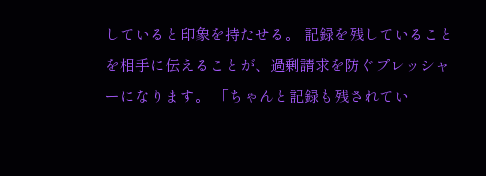していると印象を持たせる。 記録を残していることを相手に伝えることが、過剰請求を防ぐプレッシャーになります。 「ちゃんと記録も残されてい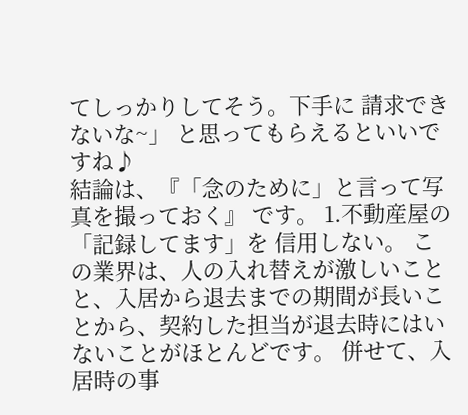てしっかりしてそう。下手に 請求できないな~」 と思ってもらえるといいですね♪
結論は、『「念のために」と言って写真を撮っておく』 です。 1.不動産屋の「記録してます」を 信用しない。 この業界は、人の入れ替えが激しいことと、入居から退去までの期間が長いことから、契約した担当が退去時にはいないことがほとんどです。 併せて、入居時の事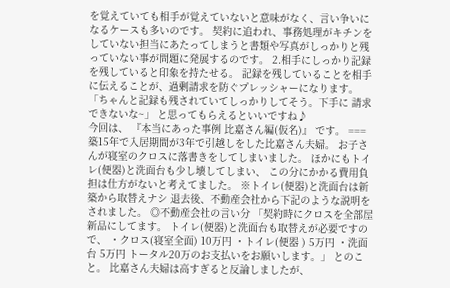を覚えていても相手が覚えていないと意味がなく、言い争いになるケースも多いのです。 契約に追われ、事務処理がキチンをしていない担当にあたってしまうと書類や写真がしっかりと残っていない事が問題に発展するのです。 2.相手にしっかり記録を残していると印象を持たせる。 記録を残していることを相手に伝えることが、過剰請求を防ぐプレッシャーになります。 「ちゃんと記録も残されていてしっかりしてそう。下手に 請求できないな~」 と思ってもらえるといいですね♪
今回は、 『本当にあった事例 比嘉さん編(仮名)』 です。 === 築15年で入居期間が3年で引越しをした比嘉さん夫婦。 お子さんが寝室のクロスに落書きをしてしまいました。 ほかにもトイレ(便器)と洗面台も少し壊してしまい、 この分にかかる費用負担は仕方がないと考えてました。 ※トイレ(便器)と洗面台は新築から取替えナシ 退去後、不動産会社から下記のような説明をされました。 ◎不動産会社の言い分 「契約時にクロスを全部屋新品にしてます。 トイレ(便器)と洗面台も取替えが必要ですので、 ・クロス(寝室全面) 10万円 ・トイレ(便器 ) 5万円 ・洗面台 5万円 トータル20万のお支払いをお願いします。」 とのこと。 比嘉さん夫婦は高すぎると反論しましたが、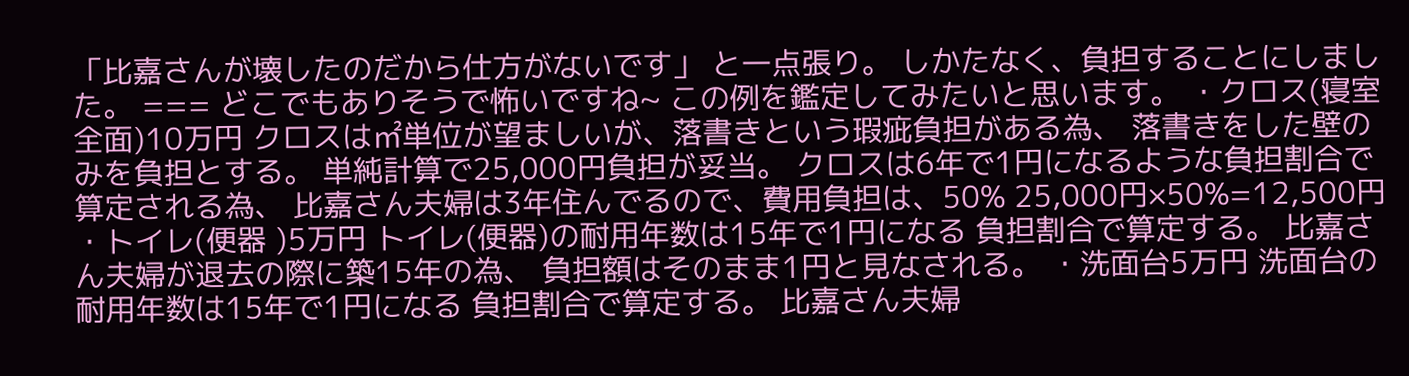「比嘉さんが壊したのだから仕方がないです」 と一点張り。 しかたなく、負担することにしました。 === どこでもありそうで怖いですね~ この例を鑑定してみたいと思います。 ・クロス(寝室全面)10万円 クロスは㎡単位が望ましいが、落書きという瑕疵負担がある為、 落書きをした壁のみを負担とする。 単純計算で25,000円負担が妥当。 クロスは6年で1円になるような負担割合で算定される為、 比嘉さん夫婦は3年住んでるので、費用負担は、50% 25,000円×50%=12,500円 ・トイレ(便器 )5万円 トイレ(便器)の耐用年数は15年で1円になる 負担割合で算定する。 比嘉さん夫婦が退去の際に築15年の為、 負担額はそのまま1円と見なされる。 ・洗面台5万円 洗面台の耐用年数は15年で1円になる 負担割合で算定する。 比嘉さん夫婦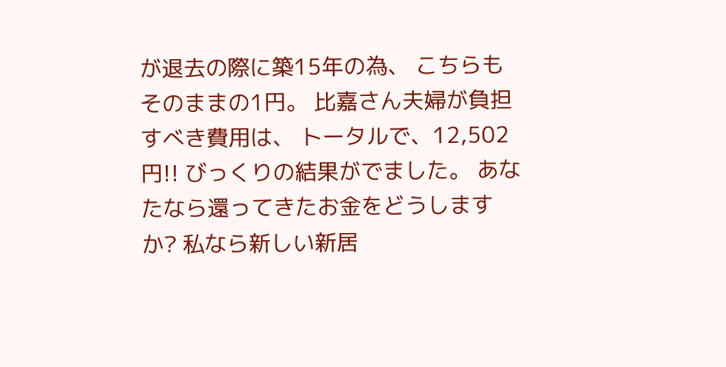が退去の際に築15年の為、 こちらもそのままの1円。 比嘉さん夫婦が負担すべき費用は、 トータルで、12,502円!! びっくりの結果がでました。 あなたなら還ってきたお金をどうしますか? 私なら新しい新居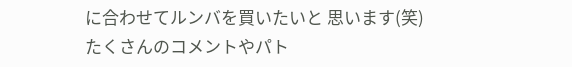に合わせてルンバを買いたいと 思います(笑)
たくさんのコメントやパト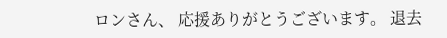ロンさん、 応援ありがとうございます。 退去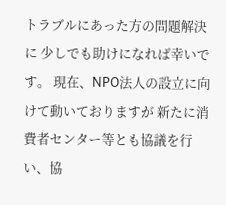トラブルにあった方の問題解決に 少しでも助けになれば幸いです。 現在、NPO法人の設立に向けて動いておりますが 新たに消費者センター等とも協議を行い、協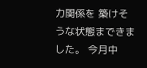力関係を 築けそうな状態まできました。 今月中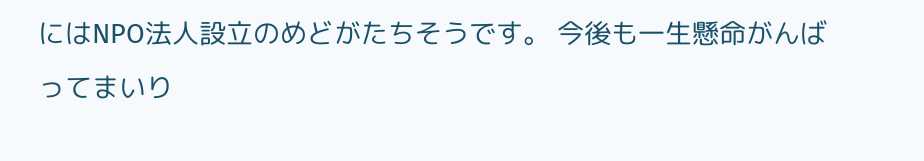にはNPO法人設立のめどがたちそうです。 今後も一生懸命がんばってまいり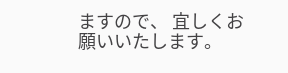ますので、 宜しくお願いいたします。